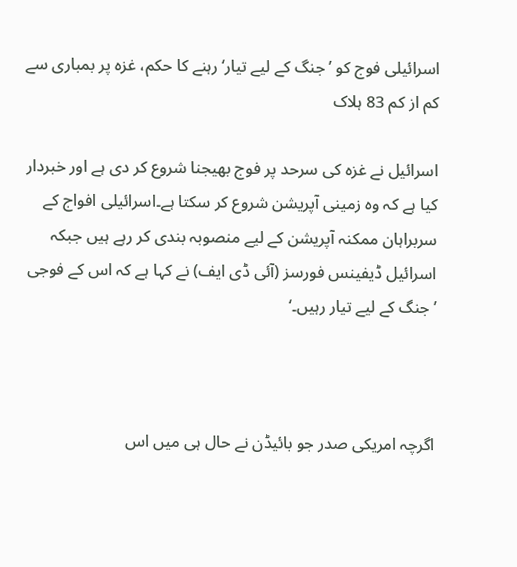اسرائیلی فوج کو ’جنگ کے لیے تیار‘ رہنے کا حکم، غزہ پر بمباری سے کم از کم 83 ہلاک

اسرائیل نے غزہ کی سرحد پر فوج بھیجنا شروع کر دی ہے اور خبردار کیا ہے کہ وہ زمینی آپریشن شروع کر سکتا ہے۔اسرائیلی افواج کے سربراہان ممکنہ آپریشن کے لیے منصوبہ بندی کر رہے ہیں جبکہ اسرائیل ڈیفینس فورسز (آئی ڈی ایف) نے کہا ہے کہ اس کے فوجی ’جنگ کے لیے تیار رہیں۔‘



اگرچہ امریکی صدر جو بائیڈن نے حال ہی میں اس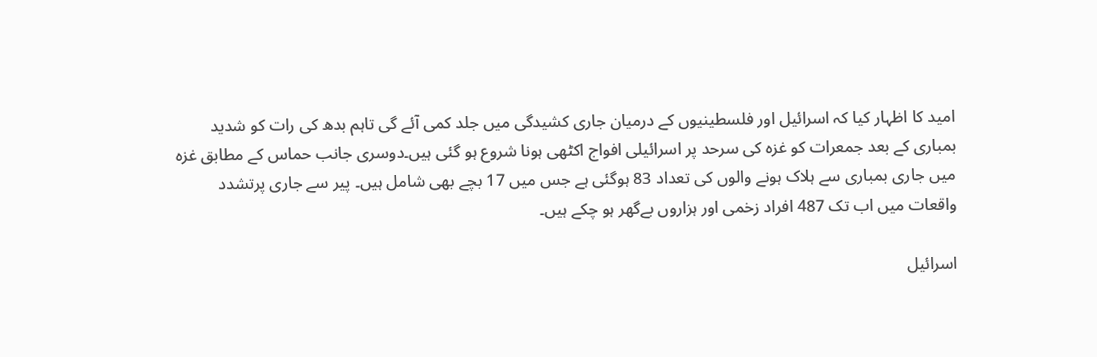امید کا اظہار کیا کہ اسرائیل اور فلسطینیوں کے درمیان جاری کشیدگی میں جلد کمی آئے گی تاہم بدھ کی رات کو شدید بمباری کے بعد جمعرات کو غزہ کی سرحد پر اسرائیلی افواج اکٹھی ہونا شروع ہو گئی ہیں۔دوسری جانب حماس کے مطابق غزہ میں جاری بمباری سے ہلاک ہونے والوں کی تعداد 83 ہوگئی ہے جس میں 17 بچے بھی شامل ہیں۔ پیر سے جاری پرتشدد واقعات میں اب تک 487 افراد زخمی اور ہزاروں بےگھر ہو چکے ہیں۔

اسرائیل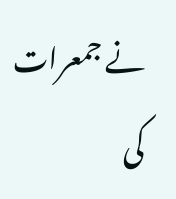نے جمعرات کی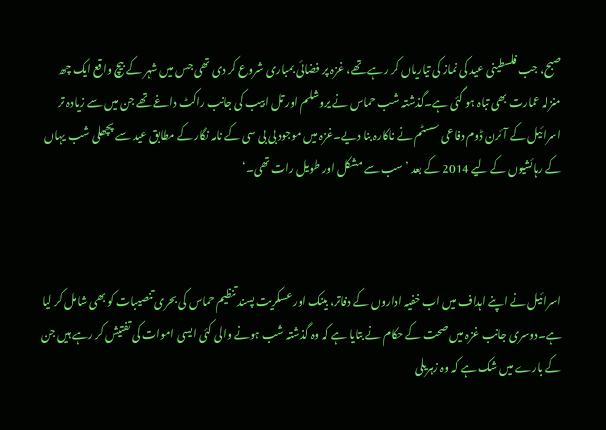صبح، جب فلسطینی عید کی نماز کی تیاریاں کر رہے تھے، غزہ پر فضائی بمباری شروع کر دی تھی جس میں شہر کے بیچ واقع ایک چھ منزلہ عمارت بھی تباہ ہو گئی ہے۔گذشتہ شب حماس نے یروشلم اور تل ابیب کی جانب راکٹ داغے تھے جن میں سے زیادہ تر اسرائیل کے آئرن ڈوم دفاعی سسٹم نے ناکارہ بنا دیے۔غزہ میں موجود بی بی سی کے نامہ نگار کے مطابق عید سے پچھلی شب یہاں کے رہائشیوں کے لیے 2014 کے بعد ’سب سے مشکل اور طویل رات تھی۔‘



اسرائیل نے اپنے اہداف میں اب خفیہ اداروں کے دفاتر، بینک اور عسکریت پسند تنظیم حماس کی بحری تنصیبات کو بھی شامل کر لیا ہے۔دوسری جانب غزہ میں صحت کے حکام نے بتایا ہے کہ وہ گذشتہ شب ہونے والی کئی ایسی اموات کی تفتیش کر رہے ہیں جن کے بارے میں شک ہے کہ وہ زہریلی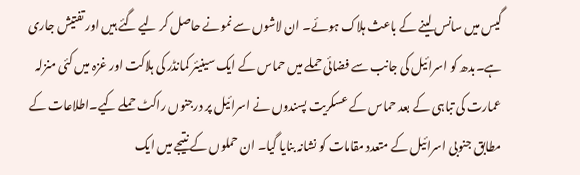گیس میں سانس لینے کے باعث ہلاک ہوئے۔ ان لاشوں سے نمونے حاصل کر لیے گئے ہیں اور تفتیش جاری ہے۔بدھ کو اسرائیل کی جانب سے فضائی حملے میں حماس کے ایک سینیئر کمانڈر کی ہلاکت اور غزہ میں کئی منزلہ عمارت کی تباہی کے بعد حماس کے عسکریت پسندوں نے اسرائیل پر درجنوں راکٹ حملے کیے۔اطلاعات کے مطابق جنوبی اسرائیل کے متعدد مقامات کو نشانہ بنایا گیا۔ ان حملوں کے نتیجے میں ایک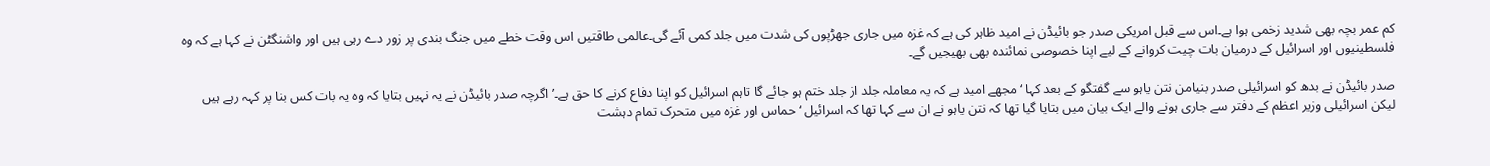کم عمر بچہ بھی شدید زخمی ہوا ہے۔اس سے قبل امریکی صدر جو بائیڈن نے امید ظاہر کی ہے کہ غزہ میں جاری جھڑپوں کی شدت میں جلد کمی آئے گی۔عالمی طاقتیں اس وقت خطے میں جنگ بندی پر زور دے رہی ہیں اور واشنگٹن نے کہا ہے کہ وہ فلسطینیوں اور اسرائیل کے درمیان بات چیت کروانے کے لیے اپنا خصوصی نمائندہ بھی بھیجیں گے۔

صدر بائیڈن نے بدھ کو اسرائیلی صدر بنیامن نتن یاہو سے گفتگو کے بعد کہا ‘مجھے امید ہے کہ یہ معاملہ جلد از جلد ختم ہو جائے گا تاہم اسرائیل کو اپنا دفاع کرنے کا حق ہے۔’اگرچہ صدر بائیڈن نے یہ نہیں بتایا کہ وہ یہ بات کس بنا پر کہہ رہے ہیں لیکن اسرائیلی وزیر اعظم کے دفتر سے جاری ہونے والے ایک بیان میں بتایا گیا تھا کہ نتن یاہو نے ان سے کہا تھا کہ اسرائیل ‘حماس اور غزہ میں متحرک تمام دہشت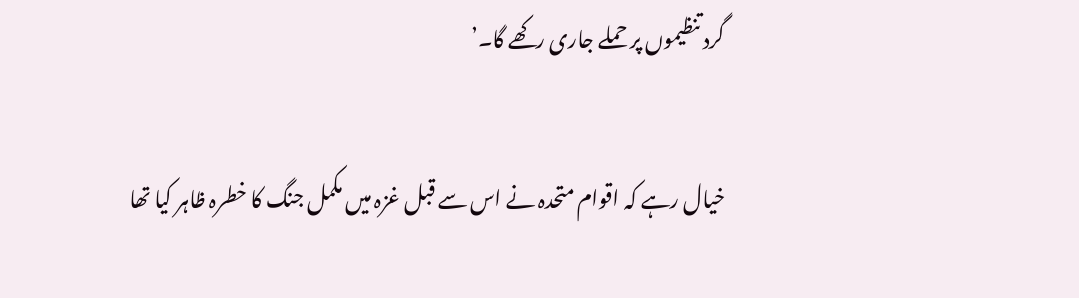گرد تنظیموں پر حملے جاری رکھے گا۔’

خیال رہے کہ اقوام متحدہ نے اس سے قبل غزہ میں مکمل جنگ کا خطرہ ظاہر کیا تھا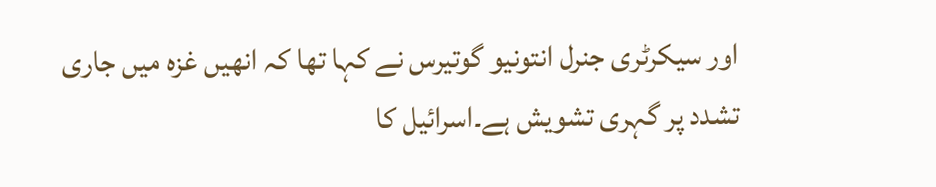اور سیکرٹری جنرل انتونیو گوتیرس نے کہا تھا کہ انھیں غزہ میں جاری تشدد پر گہری تشویش ہے۔اسرائیل کا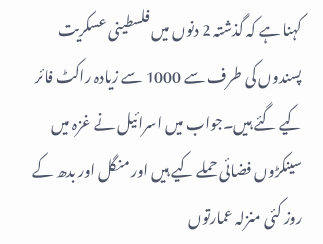کہنا ہے کہ گذشتہ 2 دنوں میں فلسطینی عسکریت پسندوں کی طرف سے 1000 سے زیادہ راکٹ فائر کیے گئے ہیں۔جواب میں اسرائیل نے غزہ میں سینکڑوں فضائی حملے کیے ہیں اور منگل اور بدھ کے روز کئی منزلہ عمارتوں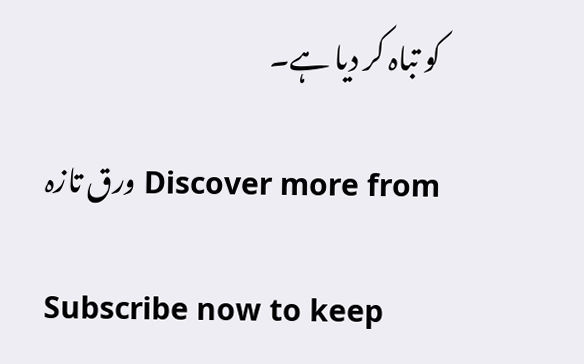کو تباہ کر دیا ہے۔

Discover more from ورق تازہ

Subscribe now to keep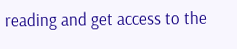reading and get access to the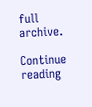full archive.

Continue reading